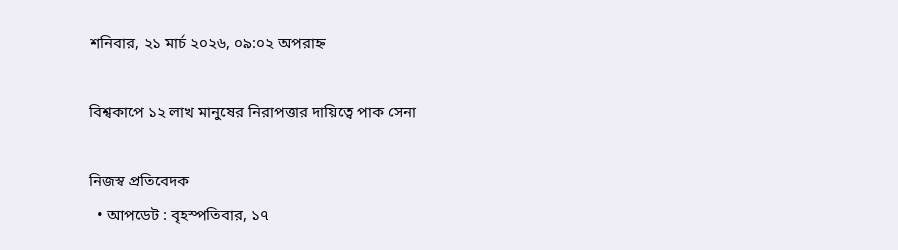শনিবার, ২১ মার্চ ২০২৬, ০৯:০২ অপরাহ্ন

বিশ্বকাপে ১২ লাখ মানুষের নিরাপত্তার দায়িত্বে পাক সেনা

নিজস্ব প্রতিবেদক
  • আপডেট : বৃহস্পতিবার, ১৭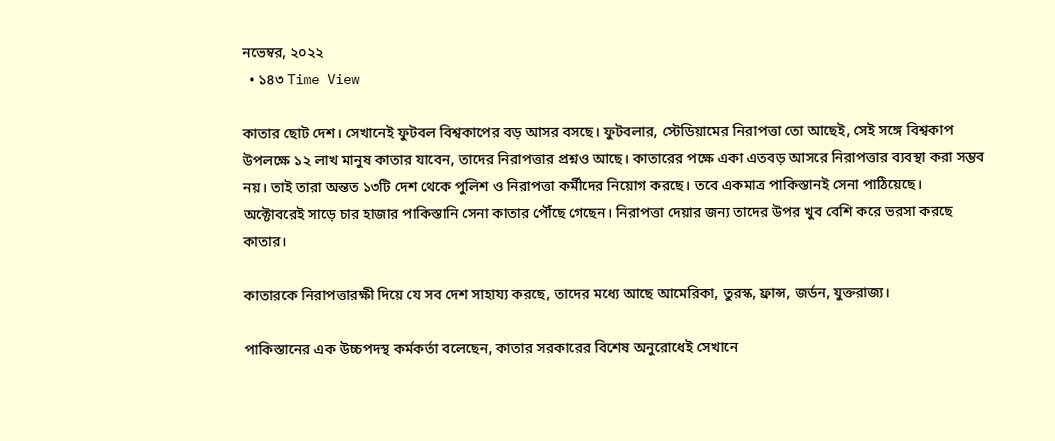নভেম্বর, ২০২২
  • ১৪৩ Time View

কাতার ছোট দেশ। সেখানেই ফুটবল বিশ্বকাপের বড় আসর বসছে। ফুটবলার, স্টেডিয়ামের নিরাপত্তা তো আছেই, সেই সঙ্গে বিশ্বকাপ উপলক্ষে ১২ লাখ মানুষ কাতার যাবেন, তাদের নিরাপত্তার প্রশ্নও আছে। কাতারের পক্ষে একা এতবড় আসরে নিরাপত্তার ব্যবস্থা করা সম্ভব নয়। তাই তারা অন্তত ১৩টি দেশ থেকে পুলিশ ও নিরাপত্তা কর্মীদের নিয়োগ করছে। তবে একমাত্র পাকিস্তানই সেনা পাঠিয়েছে। অক্টোবরেই সাড়ে চার হাজার পাকিস্তানি সেনা কাতার পৌঁছে গেছেন। নিরাপত্তা দেয়ার জন্য তাদের উপর খুব বেশি করে ভরসা করছে কাতার।

কাতারকে নিরাপত্তারক্ষী দিয়ে যে সব দেশ সাহায্য করছে, তাদের মধ্যে আছে আমেরিকা, তুরস্ক, ফ্রান্স, জর্ডন, যুক্তরাজ্য।

পাকিস্তানের এক উচ্চপদস্থ কর্মকর্তা বলেছেন, কাতার সরকারের বিশেষ অনুরোধেই সেখানে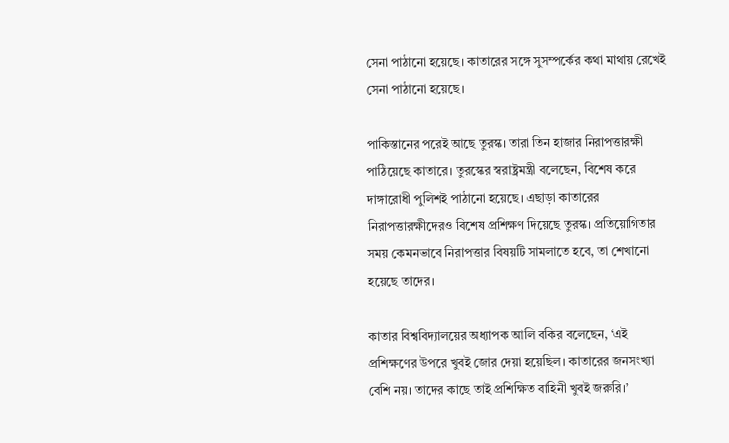সেনা পাঠানো হয়েছে। কাতারের সঙ্গে সুসম্পর্কের কথা মাথায় রেখেই সেনা পাঠানো হয়েছে।

পাকিস্তানের পরেই আছে তুরস্ক। তারা তিন হাজার নিরাপত্তারক্ষী পাঠিয়েছে কাতারে। তুরস্কের স্বরাষ্ট্রমন্ত্রী বলেছেন, বিশেষ করে দাঙ্গারোধী পুলিশই পাঠানো হয়েছে। এছাড়া কাতারের নিরাপত্তারক্ষীদেরও বিশেষ প্রশিক্ষণ দিয়েছে তুরস্ক। প্রতিয়োগিতার সময় কেমনভাবে নিরাপত্তার বিষয়টি সামলাতে হবে, তা শেখানো হয়েছে তাদের।

কাতার বিশ্ববিদ্যালয়ের অধ্যাপক আলি বকির বলেছেন, ‘এই প্রশিক্ষণের উপরে খুবই জোর দেয়া হয়েছিল। কাতারের জনসংখ্যা বেশি নয়। তাদের কাছে তাই প্রশিক্ষিত বাহিনী খুবই জরুরি।’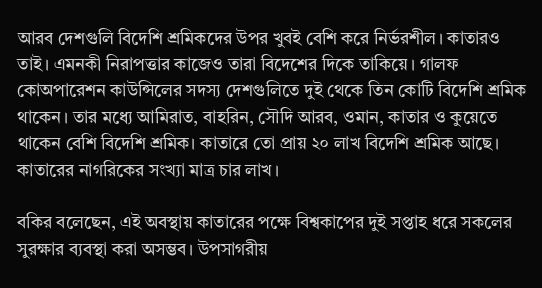আরব দেশগুলি বিদেশি শ্রমিকদের উপর খুবই বেশি করে নির্ভরশীল। কাতারও তাই। এমনকী নিরাপত্তার কাজেও তারা বিদেশের দিকে তাকিয়ে। গালফ কোঅপারেশন কাউন্সিলের সদস্য দেশগুলিতে দুই থেকে তিন কোটি বিদেশি শ্রমিক থাকেন। তার মধ্যে আমিরাত, বাহরিন, সৌদি আরব, ওমান, কাতার ও কুয়েতে থাকেন বেশি বিদেশি শ্রমিক। কাতারে তো প্রায় ২০ লাখ বিদেশি শ্রমিক আছে। কাতারের নাগরিকের সংখ্যা মাত্র চার লাখ।

বকির বলেছেন, এই অবস্থায় কাতারের পক্ষে বিশ্বকাপের দুই সপ্তাহ ধরে সকলের সুরক্ষার ব্যবস্থা করা অসম্ভব। উপসাগরীয়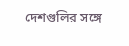দেশগুলির সঙ্গে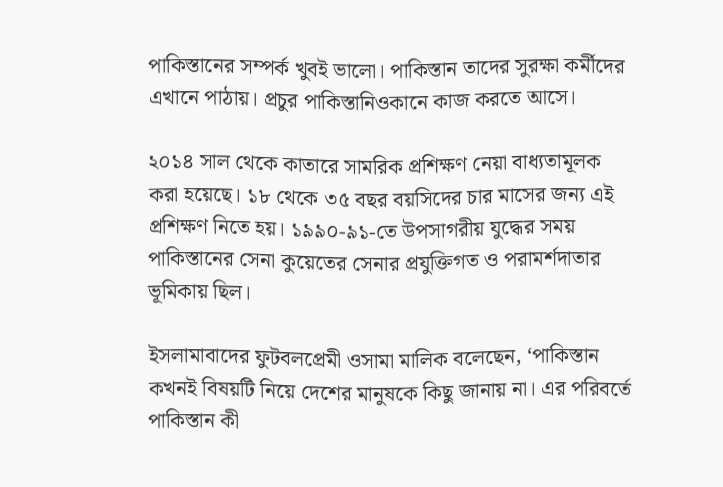পাকিস্তানের সম্পর্ক খুবই ভালো। পাকিস্তান তাদের সুরক্ষা কর্মীদের এখানে পাঠায়। প্রচুর পাকিস্তানিওকানে কাজ করতে আসে।

২০১৪ সাল থেকে কাতারে সামরিক প্রশিক্ষণ নেয়া বাধ্যতামূলক করা হয়েছে। ১৮ থেকে ৩৫ বছর বয়সিদের চার মাসের জন্য এই প্রশিক্ষণ নিতে হয়। ১৯৯০-৯১-তে উপসাগরীয় যুদ্ধের সময় পাকিস্তানের সেনা কুয়েতের সেনার প্রযুক্তিগত ও পরামর্শদাতার ভূমিকায় ছিল।

ইসলামাবাদের ফুটবলপ্রেমী ওসামা মালিক বলেছেন, ‘পাকিস্তান কখনই বিষয়টি নিয়ে দেশের মানুষকে কিছু জানায় না। এর পরিবর্তে পাকিস্তান কী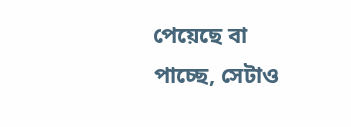পেয়েছে বা পাচ্ছে, সেটাও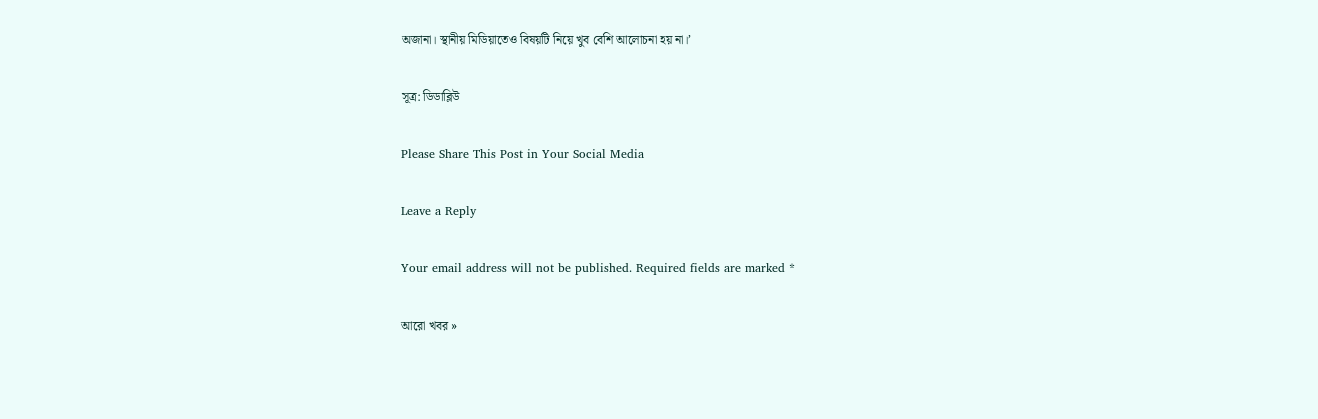অজানা। স্থানীয় মিডিয়াতেও বিষয়টি নিয়ে খুব বেশি আলোচনা হয় না।’

সূত্র: ডিডাব্লিউ

Please Share This Post in Your Social Media

Leave a Reply

Your email address will not be published. Required fields are marked *

আরো খবর »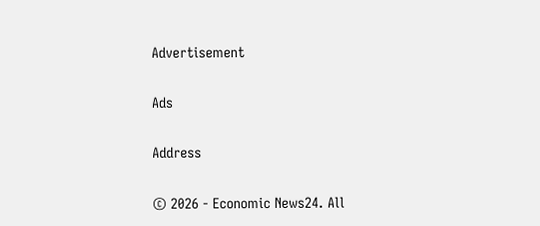Advertisement

Ads

Address

© 2026 - Economic News24. All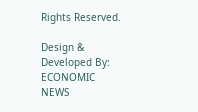Rights Reserved.

Design & Developed By: ECONOMIC NEWS